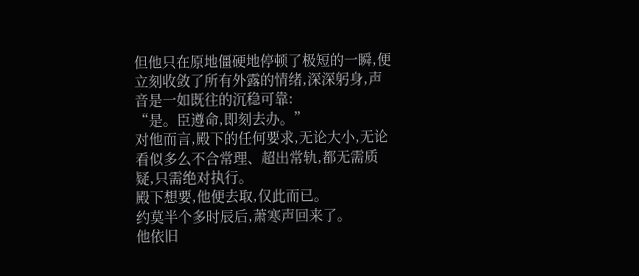但他只在原地僵硬地停顿了极短的一瞬,便立刻收敛了所有外露的情绪,深深躬身,声音是一如既往的沉稳可靠:
“是。臣遵命,即刻去办。”
对他而言,殿下的任何要求,无论大小,无论看似多么不合常理、超出常轨,都无需质疑,只需绝对执行。
殿下想要,他便去取,仅此而已。
约莫半个多时辰后,萧寒声回来了。
他依旧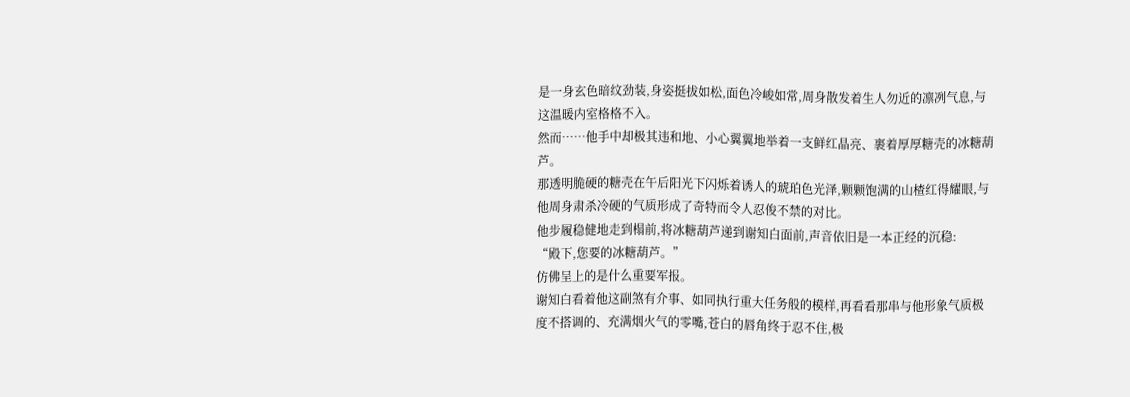是一身玄色暗纹劲装,身姿挺拔如松,面色冷峻如常,周身散发着生人勿近的凛冽气息,与这温暖内室格格不入。
然而……他手中却极其违和地、小心翼翼地举着一支鲜红晶亮、裹着厚厚糖壳的冰糖葫芦。
那透明脆硬的糖壳在午后阳光下闪烁着诱人的琥珀色光泽,颗颗饱满的山楂红得耀眼,与他周身肃杀冷硬的气质形成了奇特而令人忍俊不禁的对比。
他步履稳健地走到榻前,将冰糖葫芦递到谢知白面前,声音依旧是一本正经的沉稳:
“殿下,您要的冰糖葫芦。”
仿佛呈上的是什么重要军报。
谢知白看着他这副煞有介事、如同执行重大任务般的模样,再看看那串与他形象气质极度不搭调的、充满烟火气的零嘴,苍白的唇角终于忍不住,极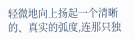轻微地向上扬起一个清晰的、真实的弧度,连那只独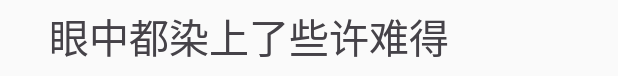眼中都染上了些许难得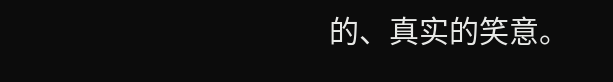的、真实的笑意。